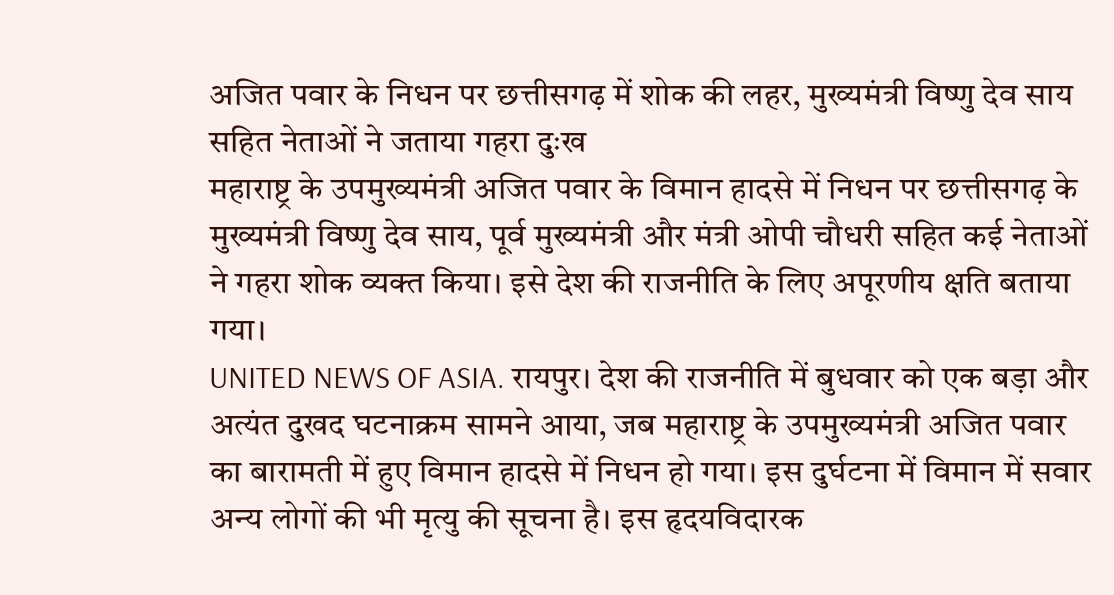अजित पवार के निधन पर छत्तीसगढ़ में शोक की लहर, मुख्यमंत्री विष्णु देव साय सहित नेताओं ने जताया गहरा दुःख
महाराष्ट्र के उपमुख्यमंत्री अजित पवार के विमान हादसे में निधन पर छत्तीसगढ़ के मुख्यमंत्री विष्णु देव साय, पूर्व मुख्यमंत्री और मंत्री ओपी चौधरी सहित कई नेताओं ने गहरा शोक व्यक्त किया। इसे देश की राजनीति के लिए अपूरणीय क्षति बताया गया।
UNITED NEWS OF ASIA. रायपुर। देश की राजनीति में बुधवार को एक बड़ा और अत्यंत दुखद घटनाक्रम सामने आया, जब महाराष्ट्र के उपमुख्यमंत्री अजित पवार का बारामती में हुए विमान हादसे में निधन हो गया। इस दुर्घटना में विमान में सवार अन्य लोगों की भी मृत्यु की सूचना है। इस हृदयविदारक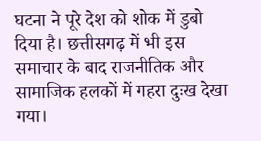घटना ने पूरे देश को शोक में डुबो दिया है। छत्तीसगढ़ में भी इस समाचार के बाद राजनीतिक और सामाजिक हलकों में गहरा दुःख देखा गया।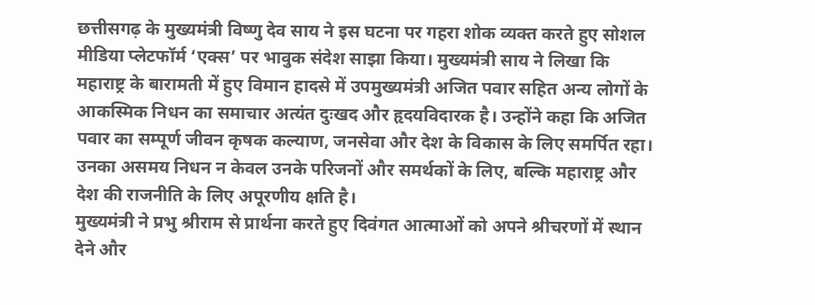छत्तीसगढ़ के मुख्यमंत्री विष्णु देव साय ने इस घटना पर गहरा शोक व्यक्त करते हुए सोशल मीडिया प्लेटफॉर्म ‘एक्स’ पर भावुक संदेश साझा किया। मुख्यमंत्री साय ने लिखा कि महाराष्ट्र के बारामती में हुए विमान हादसे में उपमुख्यमंत्री अजित पवार सहित अन्य लोगों के आकस्मिक निधन का समाचार अत्यंत दुःखद और हृदयविदारक है। उन्होंने कहा कि अजित पवार का सम्पूर्ण जीवन कृषक कल्याण, जनसेवा और देश के विकास के लिए समर्पित रहा। उनका असमय निधन न केवल उनके परिजनों और समर्थकों के लिए, बल्कि महाराष्ट्र और देश की राजनीति के लिए अपूरणीय क्षति है।
मुख्यमंत्री ने प्रभु श्रीराम से प्रार्थना करते हुए दिवंगत आत्माओं को अपने श्रीचरणों में स्थान देने और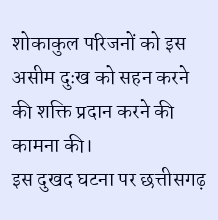शोकाकुल परिजनों को इस असीम दुःख को सहन करने की शक्ति प्रदान करने की कामना की।
इस दुखद घटना पर छत्तीसगढ़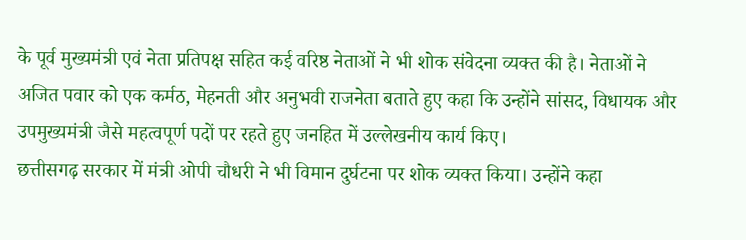के पूर्व मुख्यमंत्री एवं नेता प्रतिपक्ष सहित कई वरिष्ठ नेताओं ने भी शोक संवेदना व्यक्त की है। नेताओं ने अजित पवार को एक कर्मठ, मेहनती और अनुभवी राजनेता बताते हुए कहा कि उन्होंने सांसद, विधायक और उपमुख्यमंत्री जैसे महत्वपूर्ण पदों पर रहते हुए जनहित में उल्लेखनीय कार्य किए।
छत्तीसगढ़ सरकार में मंत्री ओपी चौधरी ने भी विमान दुर्घटना पर शोक व्यक्त किया। उन्होंने कहा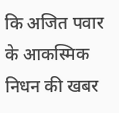कि अजित पवार के आकस्मिक निधन की खबर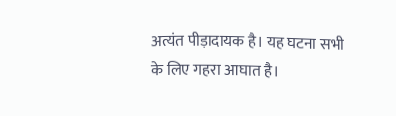अत्यंत पीड़ादायक है। यह घटना सभी के लिए गहरा आघात है।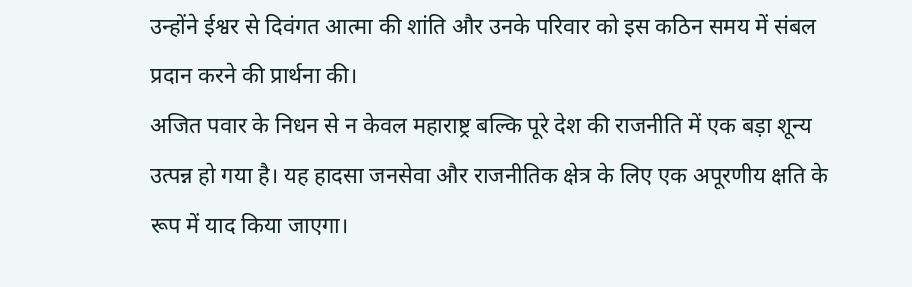उन्होंने ईश्वर से दिवंगत आत्मा की शांति और उनके परिवार को इस कठिन समय में संबल प्रदान करने की प्रार्थना की।
अजित पवार के निधन से न केवल महाराष्ट्र बल्कि पूरे देश की राजनीति में एक बड़ा शून्य उत्पन्न हो गया है। यह हादसा जनसेवा और राजनीतिक क्षेत्र के लिए एक अपूरणीय क्षति के रूप में याद किया जाएगा।